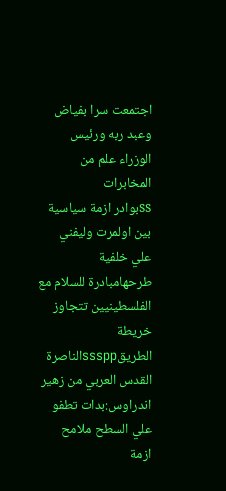اجتمعت سرا بفياض وعبد ربه ورئيس الوزراء علم من المخابرات
ssبوادر ازمة سياسية بين اولمرت وليفني علي خلفية طرحهامبادرة للسلام مع الفلسطينيين تتجاوز خريطة الطريقsssppالناصرة القدس العربي من زهير اندراوس:بدات تطفو علي السطح ملامح ازمة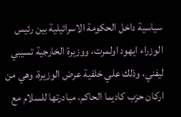سياسية داخل الحكومة الاسرائيلية بين رئيس الوزراء ايهود اولمرت، ووزيرة الخارجية تسيبي ليفني، وذلك علي خلفية عرض الوزيرة، وهي من اركان حزب كاديما الحاكم، مبادرتها للسلام مع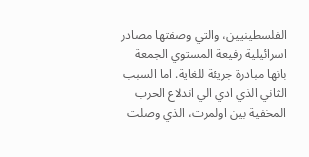الفلسطينيين، والتي وصفتها مصادر اسرائيلية رفيعة المستوي الجمعة بانها مبادرة جريئة للغاية. اما السبب الثاني الذي ادي الي اندلاع الحرب المخفية بين اولمرت، الذي وصلت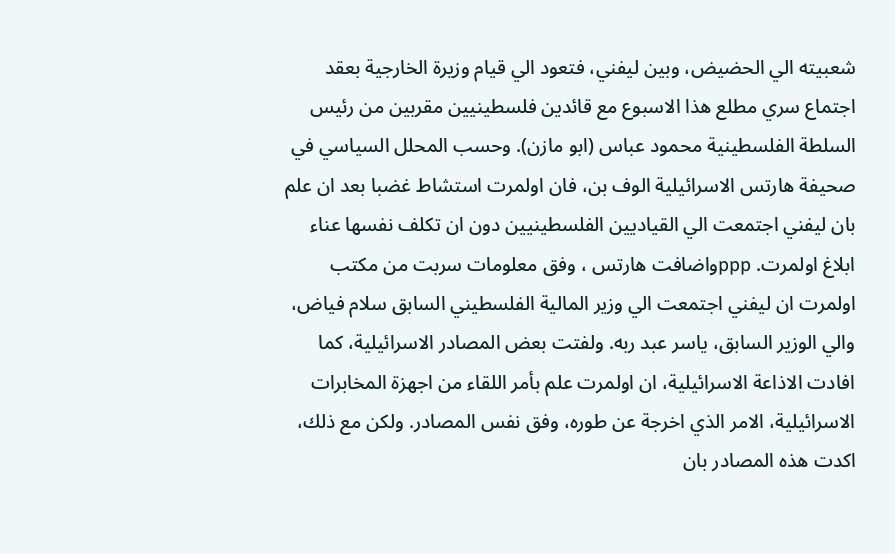شعبيته الي الحضيض، وبين ليفني، فتعود الي قيام وزيرة الخارجية بعقد اجتماع سري مطلع هذا الاسبوع مع قائدين فلسطينيين مقربين من رئيس السلطة الفلسطينية محمود عباس (ابو مازن). وحسب المحلل السياسي في صحيفة هارتس الاسرائيلية الوف بن، فان اولمرت استشاط غضبا بعد ان علم بان ليفني اجتمعت الي القياديين الفلسطينيين دون ان تكلف نفسها عناء ابلاغ اولمرت. pppواضافت هارتس ، وفق معلومات سربت من مكتب اولمرت ان ليفني اجتمعت الي وزير المالية الفلسطيني السابق سلام فياض، والي الوزير السابق، ياسر عبد ربه. ولفتت بعض المصادر الاسرائيلية، كما افادت الاذاعة الاسرائيلية، ان اولمرت علم بأمر اللقاء من اجهزة المخابرات الاسرائيلية، الامر الذي اخرجة عن طوره، وفق نفس المصادر. ولكن مع ذلك، اكدت هذه المصادر بان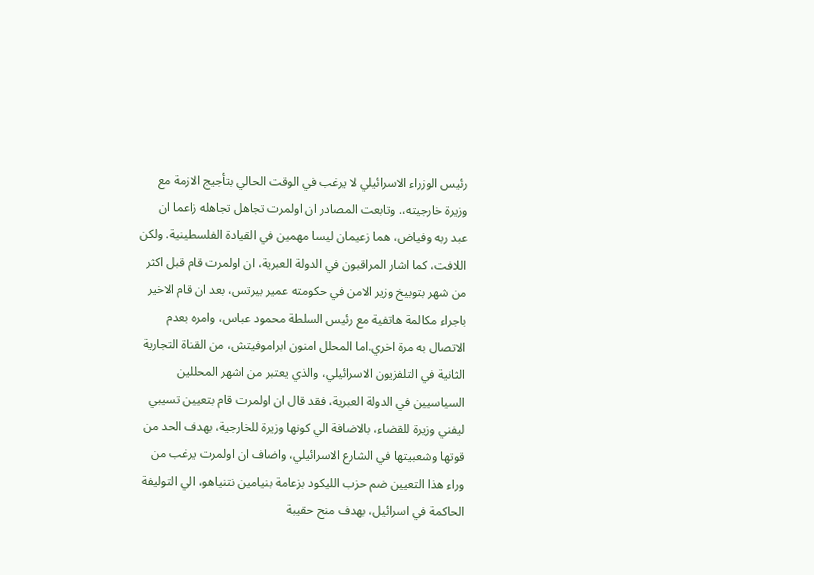رئيس الوزراء الاسرائيلي لا يرغب في الوقت الحالي بتأجيج الازمة مع وزيرة خارجيته،. وتابعت المصادر ان اولمرت تجاهل تجاهله زاعما ان عبد ربه وفياض، هما زعيمان ليسا مهمين في القيادة الفلسطينية. ولكن اللافت، كما اشار المراقبون في الدولة العبرية، ان اولمرت قام قبل اكثر من شهر بتوبيخ وزير الامن في حكومته عمير بيرتس، بعد ان قام الاخير باجراء مكالمة هاتفية مع رئيس السلطة محمود عباس، وامره بعدم الاتصال به مرة اخري.اما المحلل امنون ابراموفيتش، من القناة التجارية الثانية في التلفزيون الاسرائيلي، والذي يعتبر من اشهر المحللين السياسيين في الدولة العبرية، فقد قال ان اولمرت قام بتعيين تسيبي ليفني وزيرة للقضاء، بالاضافة الي كونها وزيرة للخارجية، بهدف الحد من قوتها وشعبيتها في الشارع الاسرائيلي، واضاف ان اولمرت يرغب من وراء هذا التعيين ضم حزب الليكود بزعامة بنيامين نتنياهو، الي التوليفة الحاكمة في اسرائيل، بهدف منح حقيبة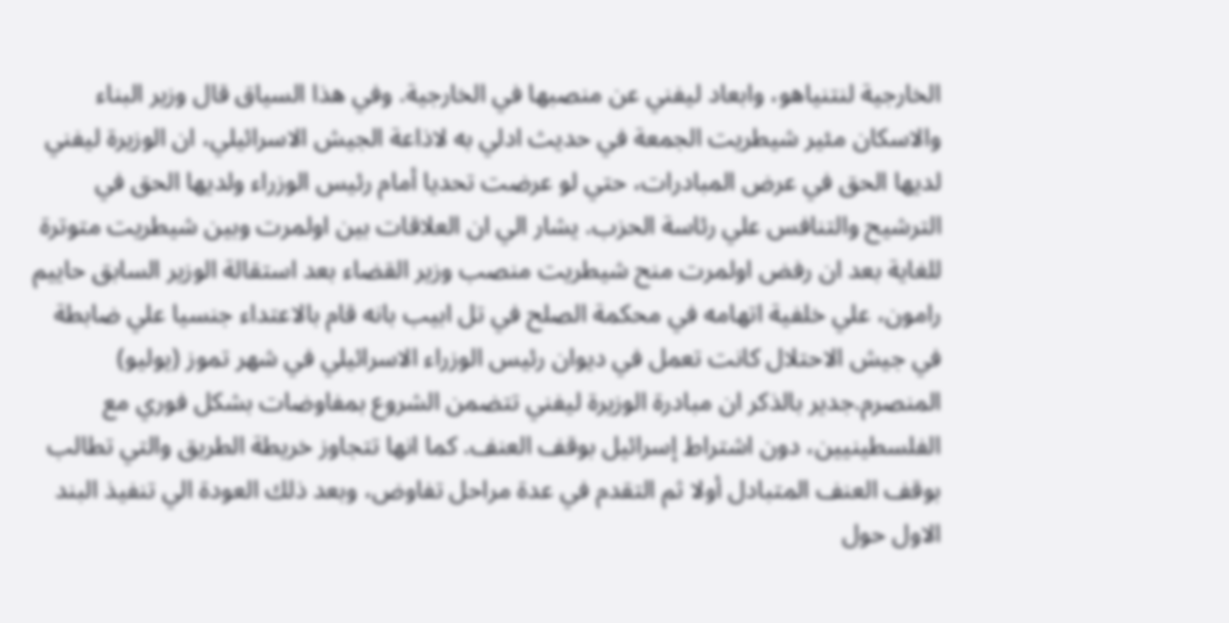الخارجية لنتنياهو، وابعاد ليفني عن منصبها في الخارجية. وفي هذا السياق قال وزير البناء والاسكان مئير شيطريت الجمعة في حديث ادلي به لاذاعة الجيش الاسرائيلي، ان الوزيرة ليفني لديها الحق في عرض المبادرات، حتي لو عرضت تحديا أمام رئيس الوزراء ولديها الحق في الترشيح والتنافس علي رئاسة الحزب. يشار الي ان العلاقات بين اولمرت وبين شيطريت متوترة للغاية بعد ان رفض اولمرت منح شيطريت منصب وزير القضاء بعد استقالة الوزير السابق حاييم رامون، علي خلفية اتهامه في محكمة الصلح في تل ابيب بانه قام بالاعتداء جنسيا علي ضابطة في جيش الاحتلال كانت تعمل في ديوان رئيس الوزراء الاسرائيلي في شهر تموز (يوليو) المنصرم.جدير بالذكر ان مبادرة الوزيرة ليفني تتضمن الشروع بمفاوضات بشكل فوري مع الفلسطينيين، دون اشتراط إسرائيل بوقف العنف. كما انها تتجاوز خريطة الطريق والتي تطالب بوقف العنف المتبادل أولا ثم التقدم في عدة مراحل تفاوض، وبعد ذلك العودة الي تنفيذ البند الاول حول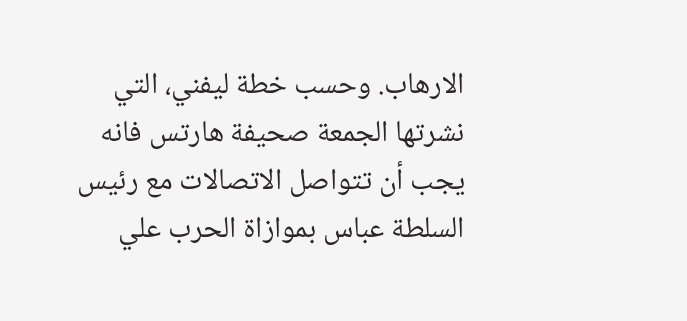الارهاب. وحسب خطة ليفني، التي نشرتها الجمعة صحيفة هارتس فانه يجب أن تتواصل الاتصالات مع رئيس السلطة عباس بموازاة الحرب علي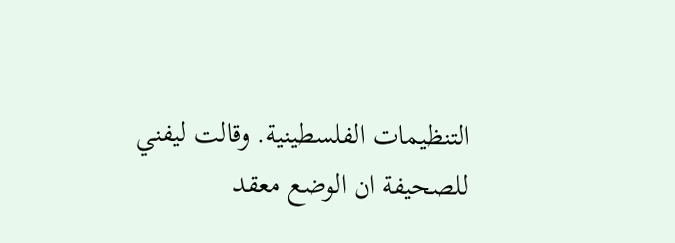التنظيمات الفلسطينية. وقالت ليفني للصحيفة ان الوضع معقد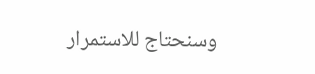وسنحتاج للاستمرار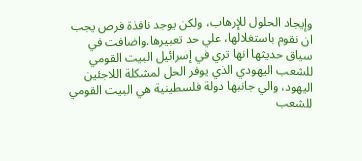وإيجاد الحلول للإرهاب، ولكن يوجد نافذة فرص يجب ان نقوم باستغلالها، علي حد تعبيرها.واضافت في سياق حديثها انها تري في إسرائيل البيت القومي للشعب اليهودي الذي يوفر الحل لمشكلة اللاجئين اليهود، والي جانبها دولة فلسطينية هي البيت القومي للشعب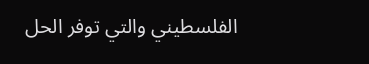الفلسطيني والتي توفر الحل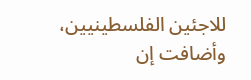للاجئين الفلسطينيين، وأضافت إن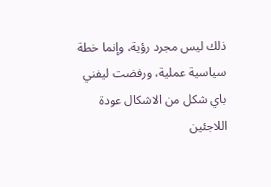ذلك ليس مجرد رؤية، وإنما خطة سياسية عملية، ورفضت ليفني باي شكل من الاشكال عودة اللاجئين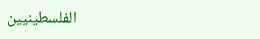الفلسطينيين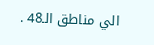الي مناطق الـ48 .